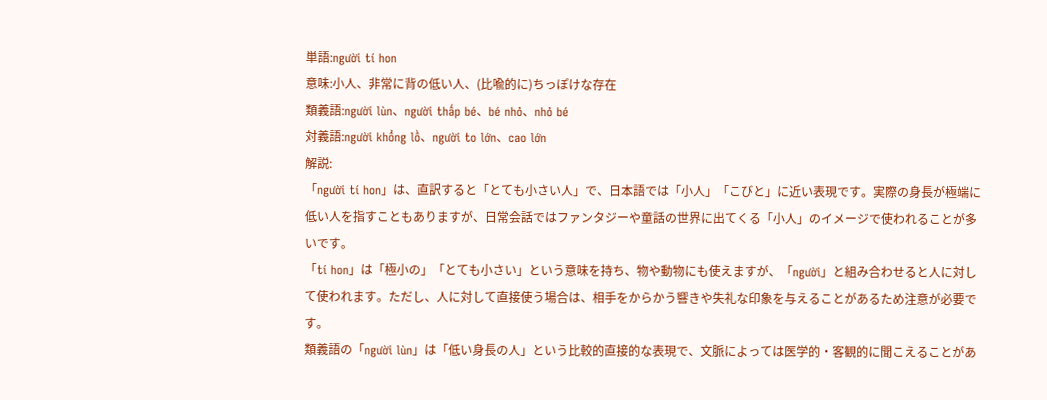単語:người tí hon
意味:小人、非常に背の低い人、(比喩的に)ちっぽけな存在
類義語:người lùn、người thấp bé、bé nhỏ、nhỏ bé
対義語:người khổng lồ、người to lớn、cao lớn
解説:
「người tí hon」は、直訳すると「とても小さい人」で、日本語では「小人」「こびと」に近い表現です。実際の身長が極端に低い人を指すこともありますが、日常会話ではファンタジーや童話の世界に出てくる「小人」のイメージで使われることが多いです。
「tí hon」は「極小の」「とても小さい」という意味を持ち、物や動物にも使えますが、「người」と組み合わせると人に対して使われます。ただし、人に対して直接使う場合は、相手をからかう響きや失礼な印象を与えることがあるため注意が必要です。
類義語の「người lùn」は「低い身長の人」という比較的直接的な表現で、文脈によっては医学的・客観的に聞こえることがあ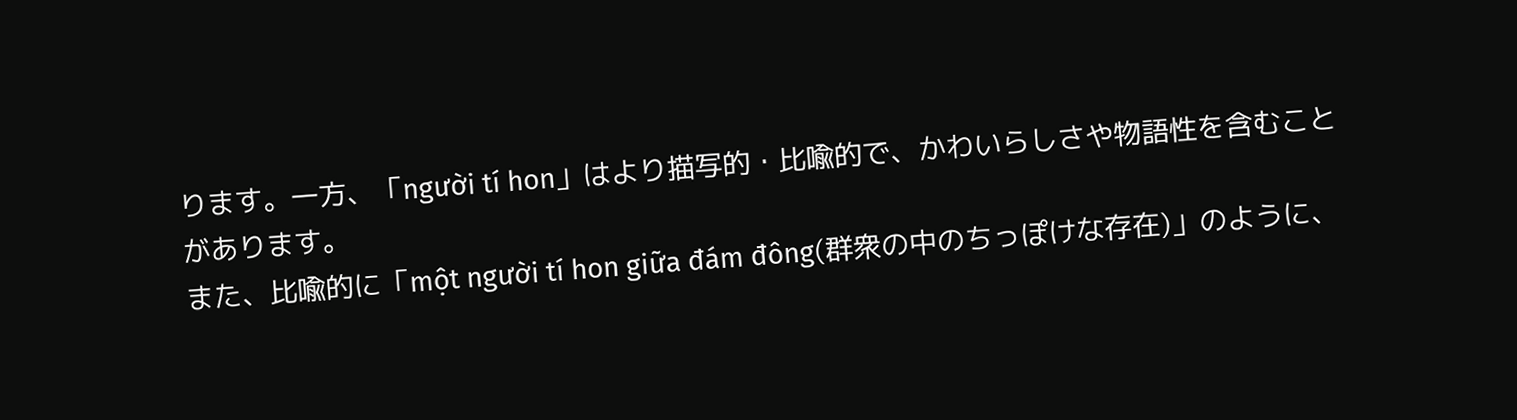ります。一方、「người tí hon」はより描写的・比喩的で、かわいらしさや物語性を含むことがあります。
また、比喩的に「một người tí hon giữa đám đông(群衆の中のちっぽけな存在)」のように、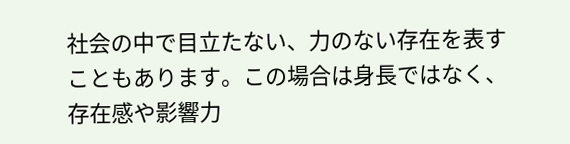社会の中で目立たない、力のない存在を表すこともあります。この場合は身長ではなく、存在感や影響力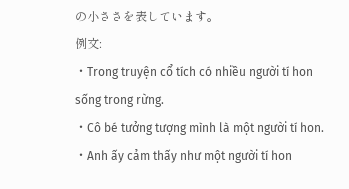の小ささを表しています。
例文:
・Trong truyện cổ tích có nhiều người tí hon sống trong rừng.
・Cô bé tưởng tượng mình là một người tí hon.
・Anh ấy cảm thấy như một người tí hon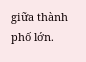giữa thành phố lớn.